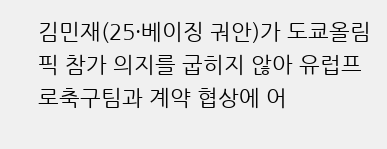김민재(25·베이징 궈안)가 도쿄올림픽 참가 의지를 굽히지 않아 유럽프로축구팀과 계약 협상에 어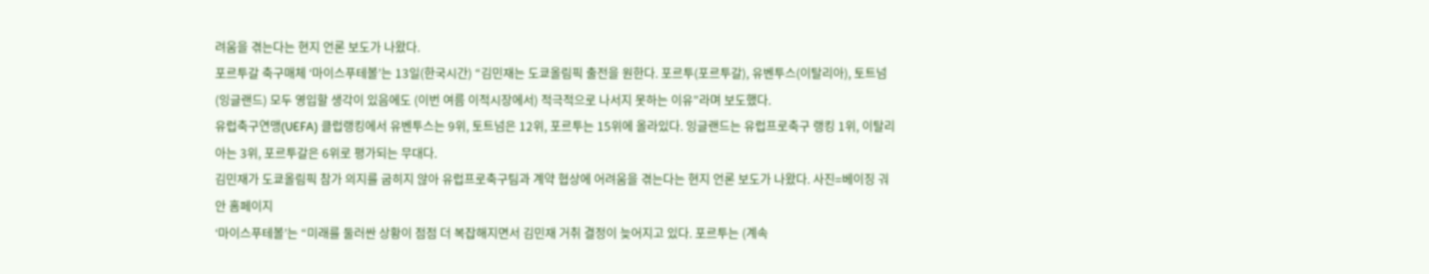려움을 겪는다는 현지 언론 보도가 나왔다.
포르투갈 축구매체 ‘마이스푸테볼’는 13일(한국시간) “김민재는 도쿄올림픽 출전을 원한다. 포르투(포르투갈), 유벤투스(이탈리아), 토트넘(잉글랜드) 모두 영입할 생각이 있음에도 (이번 여름 이적시장에서) 적극적으로 나서지 못하는 이유”라며 보도했다.
유럽축구연맹(UEFA) 클럽랭킹에서 유벤투스는 9위, 토트넘은 12위, 포르투는 15위에 올라있다. 잉글랜드는 유럽프로축구 랭킹 1위, 이탈리아는 3위, 포르투갈은 6위로 평가되는 무대다.
김민재가 도쿄올림픽 참가 의지를 굽히지 않아 유럽프로축구팀과 계약 협상에 어려움을 겪는다는 현지 언론 보도가 나왔다. 사진=베이징 궈안 홈페이지
‘마이스푸테볼’는 “미래를 둘러싼 상황이 점점 더 복잡해지면서 김민재 거취 결정이 늦어지고 있다. 포르투는 (계속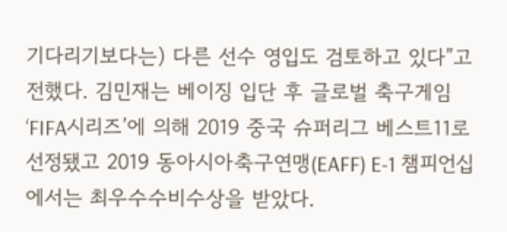기다리기보다는) 다른 선수 영입도 검토하고 있다”고 전했다. 김민재는 베이징 입단 후 글로벌 축구게임 ‘FIFA시리즈’에 의해 2019 중국 슈퍼리그 베스트11로 선정됐고 2019 동아시아축구연맹(EAFF) E-1 챔피언십에서는 최우수수비수상을 받았다.